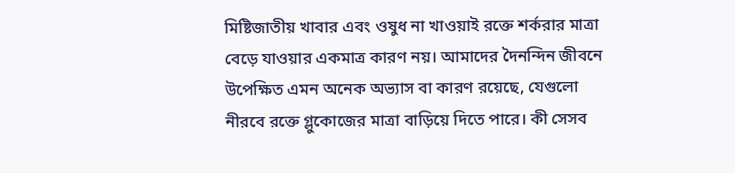মিষ্টিজাতীয় খাবার এবং ওষুধ না খাওয়াই রক্তে শর্করার মাত্রা বেড়ে যাওয়ার একমাত্র কারণ নয়। আমাদের দৈনন্দিন জীবনে উপেক্ষিত এমন অনেক অভ্যাস বা কারণ রয়েছে, যেগুলো নীরবে রক্তে গ্লুকোজের মাত্রা বাড়িয়ে দিতে পারে। কী সেসব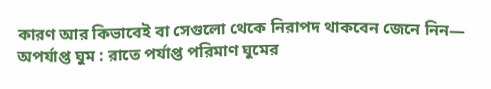কারণ আর কিভাবেই বা সেগুলো থেকে নিরাপদ থাকবেন জেনে নিন—
অপর্যাপ্ত ঘুম : রাতে পর্যাপ্ত পরিমাণ ঘুমের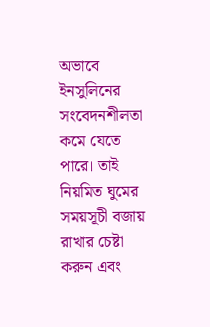অভাবে ইনসুলিনের সংবেদনশীলতা কমে যেতে পারে। তাই নিয়মিত ঘুমের সময়সূচী বজায় রাখার চেষ্টা করুন এবং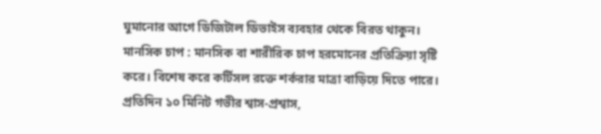ঘুমানোর আগে ডিজিটাল ডিভাইস ব্যবহার থেকে বিরত থাকুন।
মানসিক চাপ : মানসিক বা শারীরিক চাপ হরমোনের প্রতিক্রিয়া সৃষ্টি করে। বিশেষ করে কর্টিসল রক্তে শর্করার মাত্রা বাড়িয়ে দিতে পারে। প্রতিদিন ১০ মিনিট গভীর শ্বাস-প্রশ্বাস,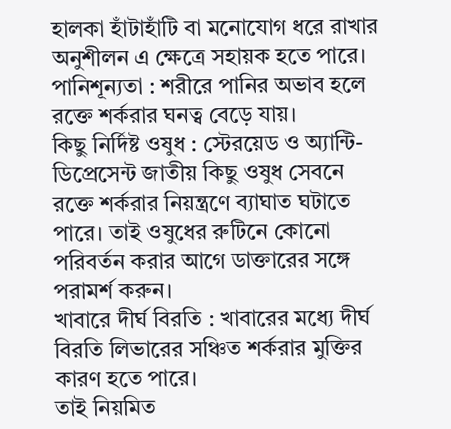হালকা হাঁটাহাঁটি বা মনোযোগ ধরে রাখার অনুশীলন এ ক্ষেত্রে সহায়ক হতে পারে।
পানিশূন্যতা : শরীরে পানির অভাব হলে রক্তে শর্করার ঘনত্ব বেড়ে যায়।
কিছু নির্দিষ্ট ওষুধ : স্টেরয়েড ও অ্যান্টি-ডিপ্রেসেন্ট জাতীয় কিছু ওষুধ সেবনে রক্তে শর্করার নিয়ন্ত্রণে ব্যাঘাত ঘটাতে পারে। তাই ওষুধের রুটিনে কোনো পরিবর্তন করার আগে ডাক্তারের সঙ্গে পরামর্শ করুন।
খাবারে দীর্ঘ বিরতি : খাবারের মধ্যে দীর্ঘ বিরতি লিভারের সঞ্চিত শর্করার মুক্তির কারণ হতে পারে।
তাই নিয়মিত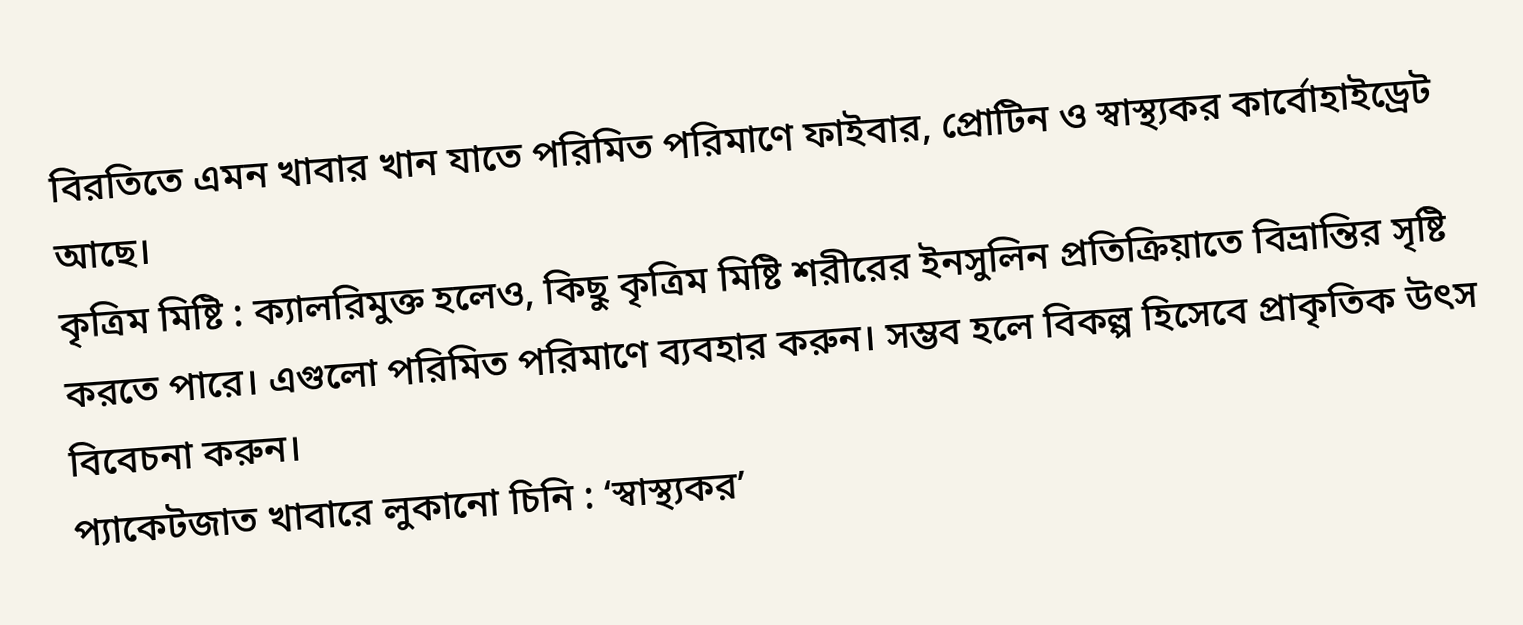বিরতিতে এমন খাবার খান যাতে পরিমিত পরিমাণে ফাইবার, প্রোটিন ও স্বাস্থ্যকর কার্বোহাইড্রেট আছে।
কৃত্রিম মিষ্টি : ক্যালরিমুক্ত হলেও, কিছু কৃত্রিম মিষ্টি শরীরের ইনসুলিন প্রতিক্রিয়াতে বিভ্রান্তির সৃষ্টি করতে পারে। এগুলো পরিমিত পরিমাণে ব্যবহার করুন। সম্ভব হলে বিকল্প হিসেবে প্রাকৃতিক উৎস বিবেচনা করুন।
প্যাকেটজাত খাবারে লুকানো চিনি : ‘স্বাস্থ্যকর’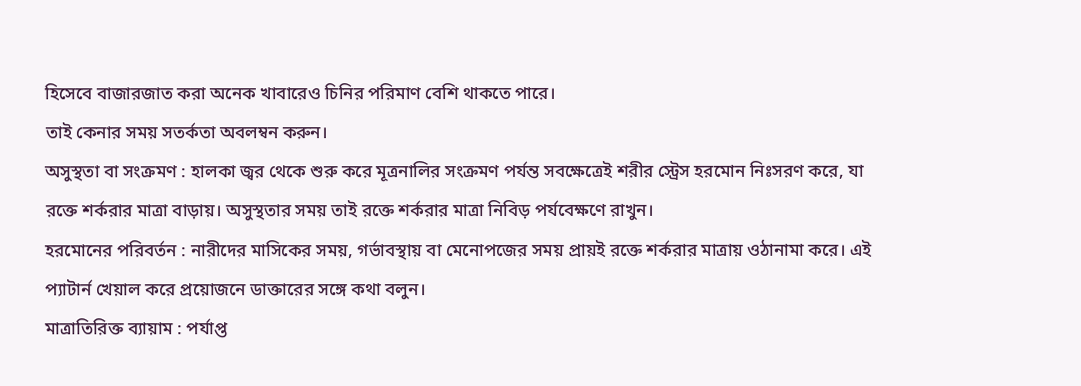হিসেবে বাজারজাত করা অনেক খাবারেও চিনির পরিমাণ বেশি থাকতে পারে।
তাই কেনার সময় সতর্কতা অবলম্বন করুন।
অসুস্থতা বা সংক্রমণ : হালকা জ্বর থেকে শুরু করে মূত্রনালির সংক্রমণ পর্যন্ত সবক্ষেত্রেই শরীর স্ট্রেস হরমোন নিঃসরণ করে, যা রক্তে শর্করার মাত্রা বাড়ায়। অসুস্থতার সময় তাই রক্তে শর্করার মাত্রা নিবিড় পর্যবেক্ষণে রাখুন।
হরমোনের পরিবর্তন : নারীদের মাসিকের সময়, গর্ভাবস্থায় বা মেনোপজের সময় প্রায়ই রক্তে শর্করার মাত্রায় ওঠানামা করে। এই প্যাটার্ন খেয়াল করে প্রয়োজনে ডাক্তারের সঙ্গে কথা বলুন।
মাত্রাতিরিক্ত ব্যায়াম : পর্যাপ্ত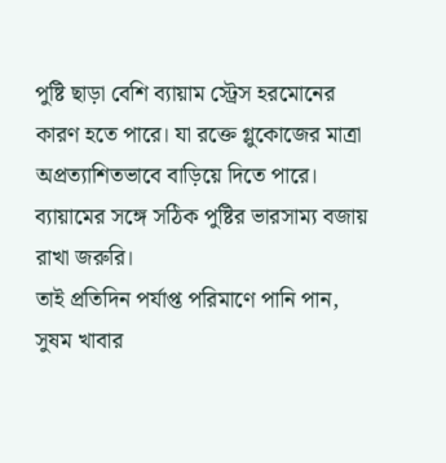পুষ্টি ছাড়া বেশি ব্যায়াম স্ট্রেস হরমোনের কারণ হতে পারে। যা রক্তে গ্লুকোজের মাত্রা অপ্রত্যাশিতভাবে বাড়িয়ে দিতে পারে। ব্যায়ামের সঙ্গে সঠিক পুষ্টির ভারসাম্য বজায় রাখা জরুরি।
তাই প্রতিদিন পর্যাপ্ত পরিমাণে পানি পান, সুষম খাবার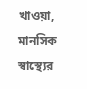খাওয়া, মানসিক স্বাস্থ্যের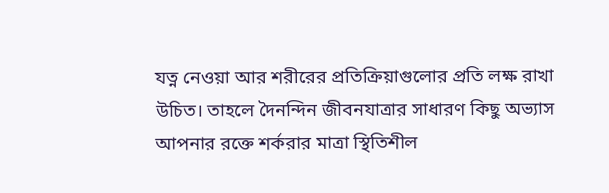যত্ন নেওয়া আর শরীরের প্রতিক্রিয়াগুলোর প্রতি লক্ষ রাখা উচিত। তাহলে দৈনন্দিন জীবনযাত্রার সাধারণ কিছু অভ্যাস আপনার রক্তে শর্করার মাত্রা স্থিতিশীল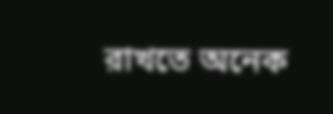রাখতে অনেক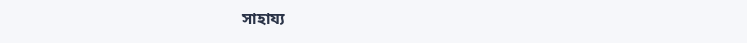সাহায্য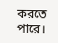করতে পারে।